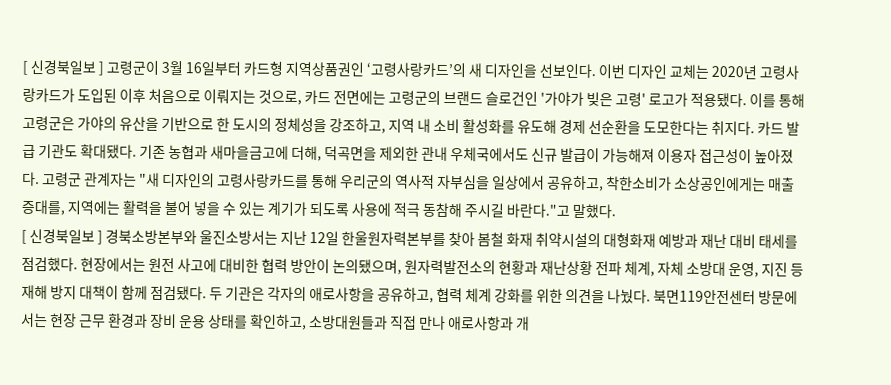[ 신경북일보 ] 고령군이 3월 16일부터 카드형 지역상품권인 ‘고령사랑카드’의 새 디자인을 선보인다. 이번 디자인 교체는 2020년 고령사랑카드가 도입된 이후 처음으로 이뤄지는 것으로, 카드 전면에는 고령군의 브랜드 슬로건인 '가야가 빚은 고령' 로고가 적용됐다. 이를 통해 고령군은 가야의 유산을 기반으로 한 도시의 정체성을 강조하고, 지역 내 소비 활성화를 유도해 경제 선순환을 도모한다는 취지다. 카드 발급 기관도 확대됐다. 기존 농협과 새마을금고에 더해, 덕곡면을 제외한 관내 우체국에서도 신규 발급이 가능해져 이용자 접근성이 높아졌다. 고령군 관계자는 "새 디자인의 고령사랑카드를 통해 우리군의 역사적 자부심을 일상에서 공유하고, 착한소비가 소상공인에게는 매출 증대를, 지역에는 활력을 불어 넣을 수 있는 계기가 되도록 사용에 적극 동참해 주시길 바란다."고 말했다.
[ 신경북일보 ] 경북소방본부와 울진소방서는 지난 12일 한울원자력본부를 찾아 봄철 화재 취약시설의 대형화재 예방과 재난 대비 태세를 점검했다. 현장에서는 원전 사고에 대비한 협력 방안이 논의됐으며, 원자력발전소의 현황과 재난상황 전파 체계, 자체 소방대 운영, 지진 등 재해 방지 대책이 함께 점검됐다. 두 기관은 각자의 애로사항을 공유하고, 협력 체계 강화를 위한 의견을 나눴다. 북면119안전센터 방문에서는 현장 근무 환경과 장비 운용 상태를 확인하고, 소방대원들과 직접 만나 애로사항과 개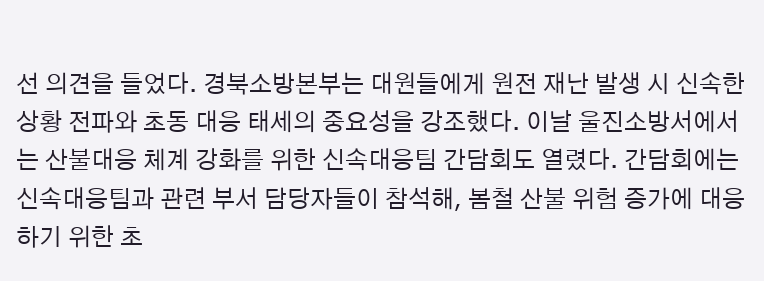선 의견을 들었다. 경북소방본부는 대원들에게 원전 재난 발생 시 신속한 상황 전파와 초동 대응 태세의 중요성을 강조했다. 이날 울진소방서에서는 산불대응 체계 강화를 위한 신속대응팀 간담회도 열렸다. 간담회에는 신속대응팀과 관련 부서 담당자들이 참석해, 봄철 산불 위험 증가에 대응하기 위한 초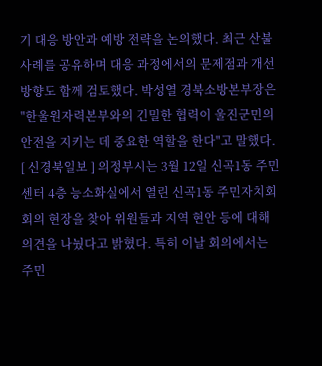기 대응 방안과 예방 전략을 논의했다. 최근 산불 사례를 공유하며 대응 과정에서의 문제점과 개선 방향도 함께 검토했다. 박성열 경북소방본부장은 "한울원자력본부와의 긴밀한 협력이 울진군민의 안전을 지키는 데 중요한 역할을 한다"고 말했다.
[ 신경북일보 ] 의정부시는 3월 12일 신곡1동 주민센터 4층 능소화실에서 열린 신곡1동 주민자치회 회의 현장을 찾아 위원들과 지역 현안 등에 대해 의견을 나눴다고 밝혔다. 특히 이날 회의에서는 주민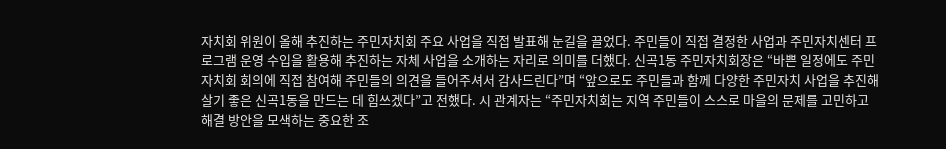자치회 위원이 올해 추진하는 주민자치회 주요 사업을 직접 발표해 눈길을 끌었다. 주민들이 직접 결정한 사업과 주민자치센터 프로그램 운영 수입을 활용해 추진하는 자체 사업을 소개하는 자리로 의미를 더했다. 신곡1동 주민자치회장은 “바쁜 일정에도 주민자치회 회의에 직접 참여해 주민들의 의견을 들어주셔서 감사드린다”며 “앞으로도 주민들과 함께 다양한 주민자치 사업을 추진해 살기 좋은 신곡1동을 만드는 데 힘쓰겠다”고 전했다. 시 관계자는 “주민자치회는 지역 주민들이 스스로 마을의 문제를 고민하고 해결 방안을 모색하는 중요한 조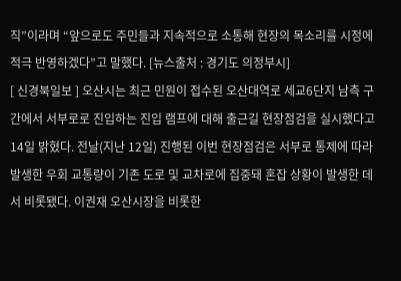직”이라며 “앞으로도 주민들과 지속적으로 소통해 현장의 목소리를 시정에 적극 반영하겠다”고 말했다. [뉴스출처 : 경기도 의정부시]
[ 신경북일보 ] 오산시는 최근 민원이 접수된 오산대역로 세교6단지 남측 구간에서 서부로로 진입하는 진입 램프에 대해 출근길 현장점검을 실시했다고 14일 밝혔다. 전날(지난 12일) 진행된 이번 현장점검은 서부로 통제에 따라 발생한 우회 교통량이 기존 도로 및 교차로에 집중돼 혼잡 상황이 발생한 데서 비롯됐다. 이권재 오산시장을 비롯한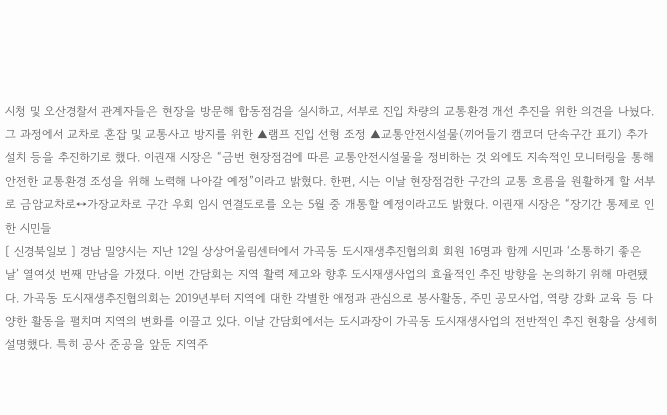시청 및 오산경찰서 관계자들은 현장을 방문해 합동점검을 실시하고, 서부로 진입 차량의 교통환경 개선 추진을 위한 의견을 나눴다. 그 과정에서 교차로 혼잡 및 교통사고 방지를 위한 ▲램프 진입 선형 조정 ▲교통안전시설물(끼어들기 캠코더 단속구간 표기) 추가 설치 등을 추진하기로 했다. 이권재 시장은 “금번 현장점검에 따른 교통안전시설물을 정비하는 것 외에도 지속적인 모니터링을 통해 안전한 교통환경 조성을 위해 노력해 나아갈 예정”이라고 밝혔다. 한편, 시는 이날 현장점검한 구간의 교통 흐름을 원활하게 할 서부로 금암교차로↔가장교차로 구간 우회 임시 연결도로를 오는 5월 중 개통할 예정이라고도 밝혔다. 이권재 시장은 “장기간 통제로 인한 시민들
[ 신경북일보 ] 경남 밀양시는 지난 12일 상상어울림센터에서 가곡동 도시재생추진협의회 회원 16명과 함께 시민과 ‘소통하기 좋은 날’ 열여섯 번째 만남을 가졌다. 이번 간담회는 지역 활력 제고와 향후 도시재생사업의 효율적인 추진 방향을 논의하기 위해 마련됐다. 가곡동 도시재생추진협의회는 2019년부터 지역에 대한 각별한 애정과 관심으로 봉사활동, 주민 공모사업, 역량 강화 교육 등 다양한 활동을 펼치며 지역의 변화를 이끌고 있다. 이날 간담회에서는 도시과장이 가곡동 도시재생사업의 전반적인 추진 현황을 상세히 설명했다. 특히 공사 준공을 앞둔 지역주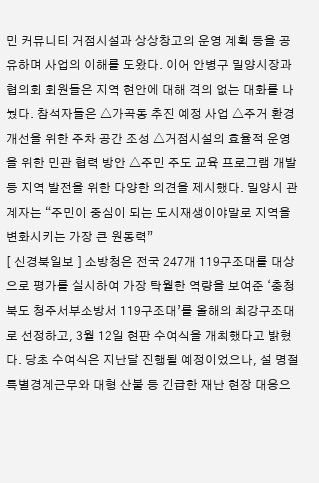민 커뮤니티 거점시설과 상상창고의 운영 계획 등을 공유하며 사업의 이해를 도왔다. 이어 안병구 밀양시장과 협의회 회원들은 지역 현안에 대해 격의 없는 대화를 나눴다. 참석자들은 △가곡동 추진 예정 사업 △주거 환경 개선을 위한 주차 공간 조성 △거점시설의 효율적 운영을 위한 민관 협력 방안 △주민 주도 교육 프로그램 개발 등 지역 발전을 위한 다양한 의견을 제시했다. 밀양시 관계자는 “주민이 중심이 되는 도시재생이야말로 지역을 변화시키는 가장 큰 원동력”
[ 신경북일보 ] 소방청은 전국 247개 119구조대를 대상으로 평가를 실시하여 가장 탁월한 역량을 보여준 ‘충청북도 청주서부소방서 119구조대’를 올해의 최강구조대로 선정하고, 3월 12일 현판 수여식을 개최했다고 밝혔다. 당초 수여식은 지난달 진행될 예정이었으나, 설 명절 특별경계근무와 대형 산불 등 긴급한 재난 현장 대응으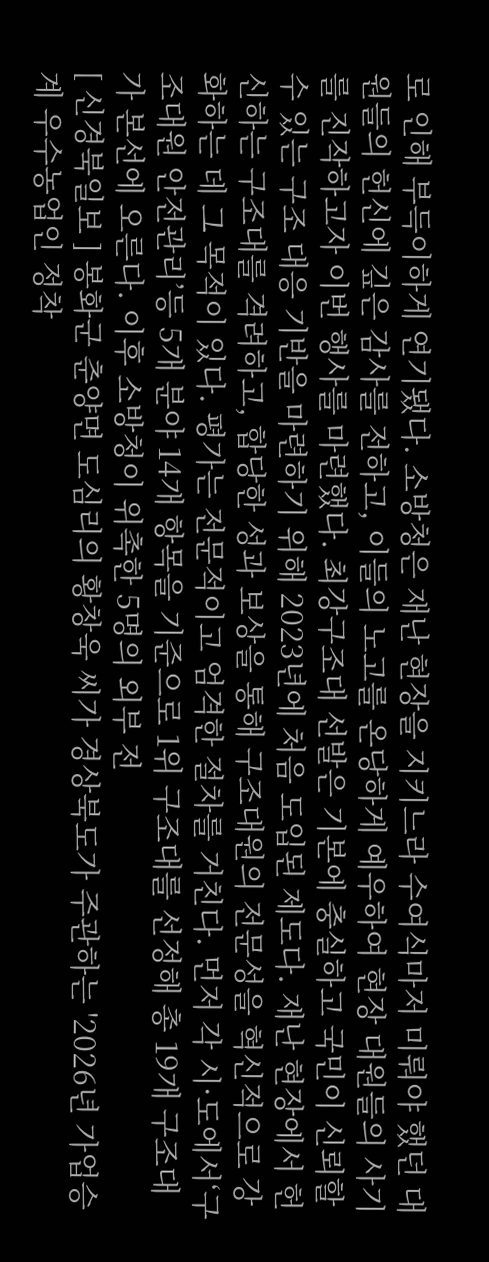로 인해 부득이하게 연기됐다. 소방청은 재난 현장을 지키느라 수여식마저 미뤄야 했던 대원들의 헌신에 깊은 감사를 전하고, 이들의 노고를 온당하게 예우하여 현장 대원들의 사기를 진작하고자 이번 행사를 마련했다. 최강구조대 선발은 기본에 충실하고 국민이 신뢰할 수 있는 구조 대응 기반을 마련하기 위해 2023년에 처음 도입된 제도다. 재난 현장에서 헌신하는 구조대를 격려하고, 합당한 성과 보상을 통해 구조대원의 전문성을 혁신적으로 강화하는 데 그 목적이 있다. 평가는 전문적이고 엄격한 절차를 거친다. 먼저 각 시·도에서‘구조대원 안전관리’등 5개 분야 14개 항목을 기준으로 1위 구조대를 선정해 총 19개 구조대가 본선에 오른다. 이후 소방청이 위촉한 5명의 외부 전
[ 신경북일보 ] 봉화군 춘양면 도심리의 황창욱 씨가 경상북도가 주관하는 '2026년 가업승계 우수농업인 정착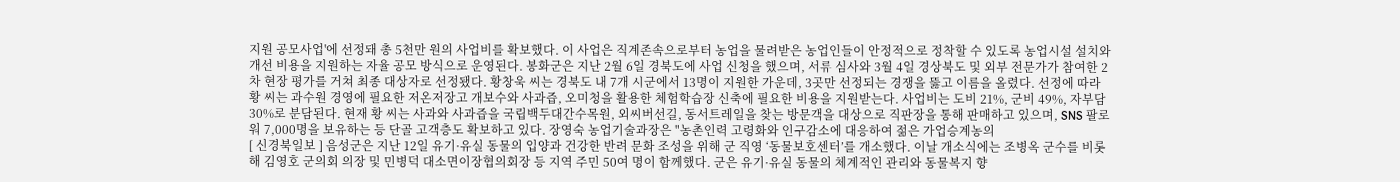지원 공모사업'에 선정돼 총 5천만 원의 사업비를 확보했다. 이 사업은 직계존속으로부터 농업을 물려받은 농업인들이 안정적으로 정착할 수 있도록 농업시설 설치와 개선 비용을 지원하는 자율 공모 방식으로 운영된다. 봉화군은 지난 2월 6일 경북도에 사업 신청을 했으며, 서류 심사와 3월 4일 경상북도 및 외부 전문가가 참여한 2차 현장 평가를 거쳐 최종 대상자로 선정됐다. 황창욱 씨는 경북도 내 7개 시군에서 13명이 지원한 가운데, 3곳만 선정되는 경쟁을 뚫고 이름을 올렸다. 선정에 따라 황 씨는 과수원 경영에 필요한 저온저장고 개보수와 사과즙, 오미청을 활용한 체험학습장 신축에 필요한 비용을 지원받는다. 사업비는 도비 21%, 군비 49%, 자부담 30%로 분담된다. 현재 황 씨는 사과와 사과즙을 국립백두대간수목원, 외씨버선길, 동서트레일을 찾는 방문객을 대상으로 직판장을 통해 판매하고 있으며, SNS 팔로워 7,000명을 보유하는 등 단골 고객층도 확보하고 있다. 장영숙 농업기술과장은 "농촌인력 고령화와 인구감소에 대응하여 젊은 가업승계농의
[ 신경북일보 ] 음성군은 지난 12일 유기·유실 동물의 입양과 건강한 반려 문화 조성을 위해 군 직영 ‘동물보호센터’를 개소했다. 이날 개소식에는 조병옥 군수를 비롯해 김영호 군의회 의장 및 민병덕 대소면이장협의회장 등 지역 주민 50여 명이 함께했다. 군은 유기·유실 동물의 체계적인 관리와 동물복지 향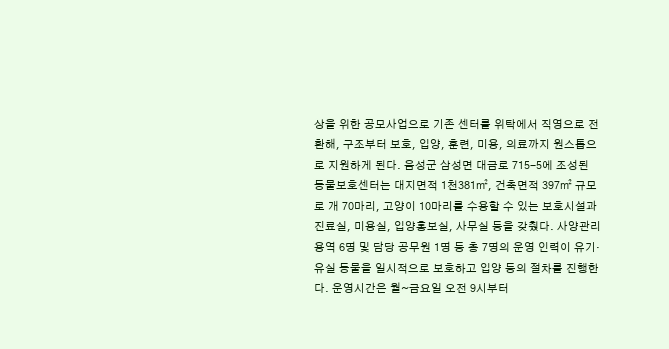상을 위한 공모사업으로 기존 센터를 위탁에서 직영으로 전환해, 구조부터 보호, 입양, 훈련, 미용, 의료까지 원스톱으로 지원하게 된다. 음성군 삼성면 대금로 715-5에 조성된 동물보호센터는 대지면적 1천381㎡, 건축면적 397㎡ 규모로 개 70마리, 고양이 10마리를 수용할 수 있는 보호시설과 진료실, 미용실, 입양홍보실, 사무실 등을 갖췄다. 사양관리 용역 6명 및 담당 공무원 1명 등 총 7명의 운영 인력이 유기·유실 동물을 일시적으로 보호하고 입양 등의 절차를 진행한다. 운영시간은 월~금요일 오전 9시부터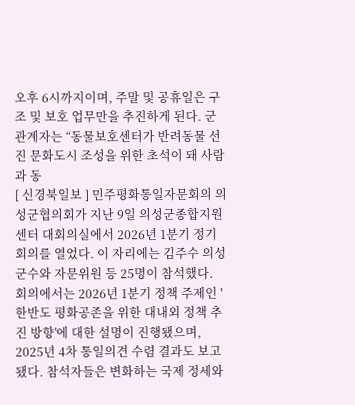오후 6시까지이며, 주말 및 공휴일은 구조 및 보호 업무만을 추진하게 된다. 군 관계자는 “동물보호센터가 반려동물 선진 문화도시 조성을 위한 초석이 돼 사람과 동
[ 신경북일보 ] 민주평화통일자문회의 의성군협의회가 지난 9일 의성군종합지원센터 대회의실에서 2026년 1분기 정기회의를 열었다. 이 자리에는 김주수 의성군수와 자문위원 등 25명이 참석했다. 회의에서는 2026년 1분기 정책 주제인 '한반도 평화공존을 위한 대내외 정책 추진 방향'에 대한 설명이 진행됐으며, 2025년 4차 통일의견 수렴 결과도 보고됐다. 참석자들은 변화하는 국제 정세와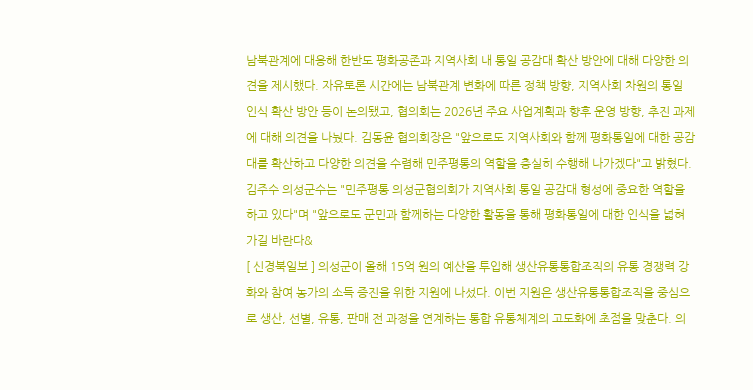남북관계에 대응해 한반도 평화공존과 지역사회 내 통일 공감대 확산 방안에 대해 다양한 의견을 제시했다. 자유토론 시간에는 남북관계 변화에 따른 정책 방향, 지역사회 차원의 통일 인식 확산 방안 등이 논의됐고, 협의회는 2026년 주요 사업계획과 향후 운영 방향, 추진 과제에 대해 의견을 나눴다. 김동윤 협의회장은 "앞으로도 지역사회와 함께 평화통일에 대한 공감대를 확산하고 다양한 의견을 수렴해 민주평통의 역할을 충실히 수행해 나가겠다"고 밝혔다. 김주수 의성군수는 "민주평통 의성군협의회가 지역사회 통일 공감대 형성에 중요한 역할을 하고 있다"며 "앞으로도 군민과 함께하는 다양한 활동을 통해 평화통일에 대한 인식을 넓혀가길 바란다&
[ 신경북일보 ] 의성군이 올해 15억 원의 예산을 투입해 생산유통통합조직의 유통 경쟁력 강화와 참여 농가의 소득 증진을 위한 지원에 나섰다. 이번 지원은 생산유통통합조직을 중심으로 생산, 선별, 유통, 판매 전 과정을 연계하는 통합 유통체계의 고도화에 초점을 맞춘다. 의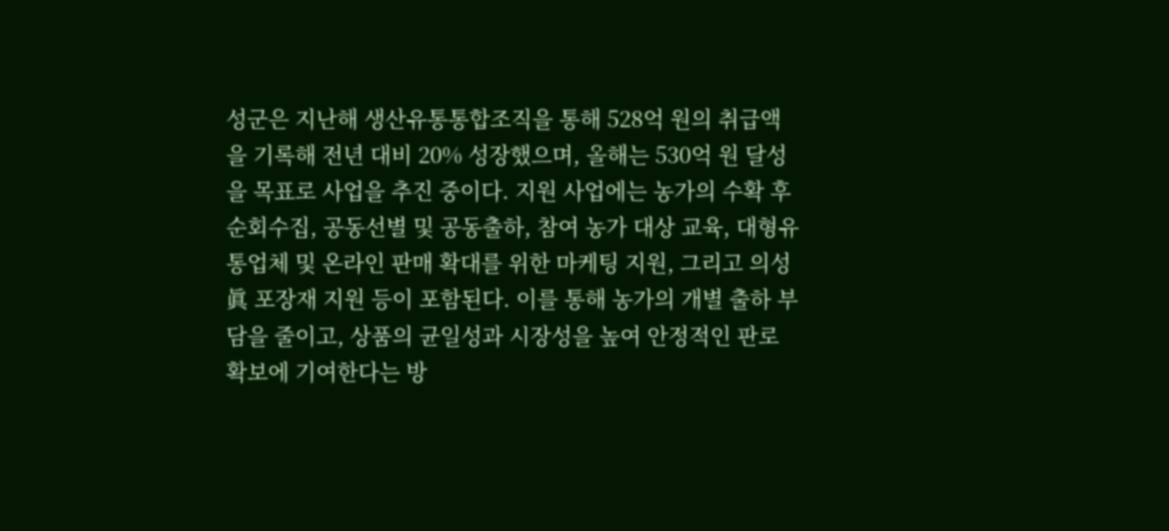성군은 지난해 생산유통통합조직을 통해 528억 원의 취급액을 기록해 전년 대비 20% 성장했으며, 올해는 530억 원 달성을 목표로 사업을 추진 중이다. 지원 사업에는 농가의 수확 후 순회수집, 공동선별 및 공동출하, 참여 농가 대상 교육, 대형유통업체 및 온라인 판매 확대를 위한 마케팅 지원, 그리고 의성眞 포장재 지원 등이 포함된다. 이를 통해 농가의 개별 출하 부담을 줄이고, 상품의 균일성과 시장성을 높여 안정적인 판로 확보에 기여한다는 방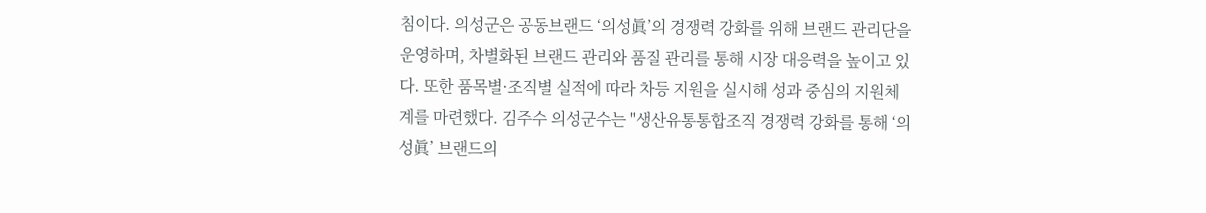침이다. 의성군은 공동브랜드 ‘의성眞’의 경쟁력 강화를 위해 브랜드 관리단을 운영하며, 차별화된 브랜드 관리와 품질 관리를 통해 시장 대응력을 높이고 있다. 또한 품목별·조직별 실적에 따라 차등 지원을 실시해 성과 중심의 지원체계를 마련했다. 김주수 의성군수는 "생산유통통합조직 경쟁력 강화를 통해 ‘의성眞’ 브랜드의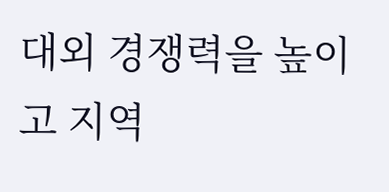대외 경쟁력을 높이고 지역